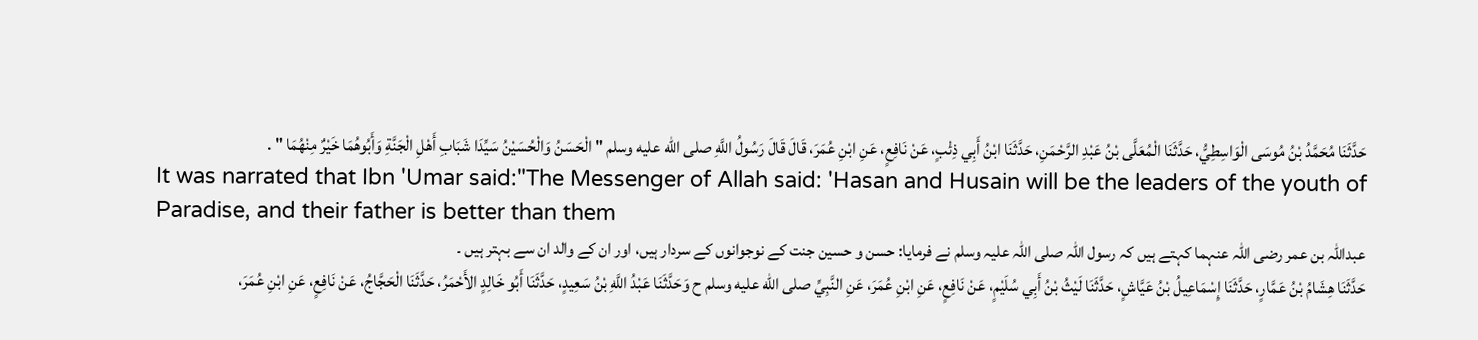حَدَّثَنَا مُحَمَّدُ بْنُ مُوسَى الْوَاسِطِيُّ، حَدَّثَنَا الْمُعَلَّى بْنُ عَبْدِ الرَّحْمَنِ، حَدَّثَنَا ابْنُ أَبِي ذِئْبٍ، عَنْ نَافِعٍ، عَنِ ابْنِ عُمَرَ، قَالَ قَالَ رَسُولُ اللَّهِ صلى الله عليه وسلم " الْحَسَنُ وَالْحُسَيْنُ سَيِّدَا شَبَابِ أَهْلِ الْجَنَّةِ وَأَبُوهُمَا خَيْرٌ مِنْهُمَا " .
It was narrated that Ibn 'Umar said:"The Messenger of Allah said: 'Hasan and Husain will be the leaders of the youth of Paradise, and their father is better than them
عبداللہ بن عمر رضی اللہ عنہما کہتے ہیں کہ رسول اللہ صلی اللہ علیہ وسلم نے فرمایا: حسن و حسین جنت کے نوجوانوں کے سردار ہیں، اور ان کے والد ان سے بہتر ہیں ۔
حَدَّثَنَا هِشَامُ بْنُ عَمَّارٍ، حَدَّثَنَا إِسْمَاعِيلُ بْنُ عَيَّاشٍ، حَدَّثَنَا لَيْثُ بْنُ أَبِي سُلَيْمٍ، عَنْ نَافِعٍ، عَنِ ابْنِ عُمَرَ، عَنِ النَّبِيِّ صلى الله عليه وسلم ح وَحَدَّثَنَا عَبْدُ اللَّهِ بْنُ سَعِيدٍ، حَدَّثَنَا أَبُو خَالِدٍ الأَحْمَرُ، حَدَّثَنَا الْحَجَّاجُ، عَنْ نَافِعٍ، عَنِ ابْنِ عُمَرَ،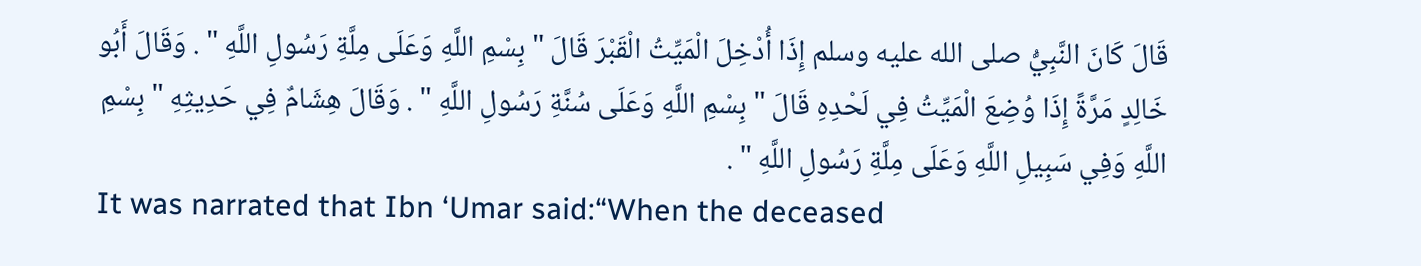قَالَ كَانَ النَّبِيُّ صلى الله عليه وسلم إِذَا أُدْخِلَ الْمَيِّتُ الْقَبْرَ قَالَ " بِسْمِ اللَّهِ وَعَلَى مِلَّةِ رَسُولِ اللَّهِ " . وَقَالَ أَبُو خَالِدٍ مَرَّةً إِذَا وُضِعَ الْمَيِّتُ فِي لَحْدِهِ قَالَ " بِسْمِ اللَّهِ وَعَلَى سُنَّةِ رَسُولِ اللَّهِ " . وَقَالَ هِشَامٌ فِي حَدِيثِهِ " بِسْمِ اللَّهِ وَفِي سَبِيلِ اللَّهِ وَعَلَى مِلَّةِ رَسُولِ اللَّهِ " .
It was narrated that Ibn ‘Umar said:“When the deceased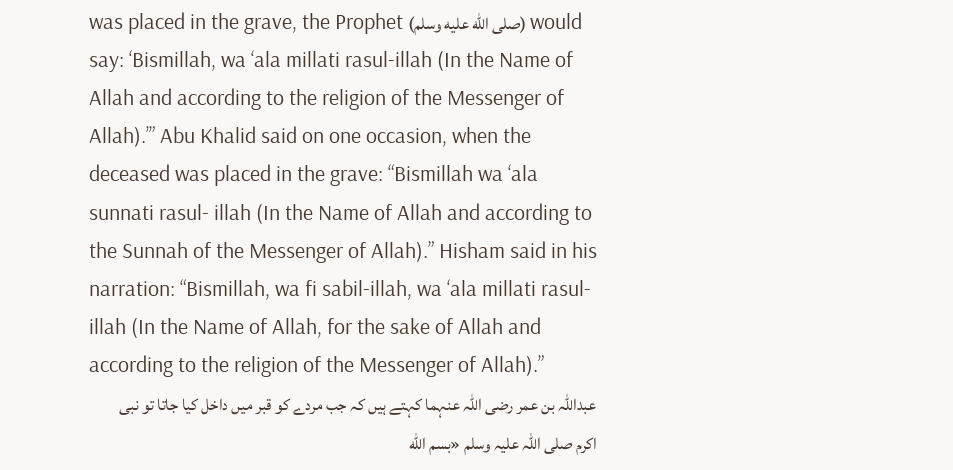was placed in the grave, the Prophet (صلى الله عليه وسلم) would say: ‘Bismillah, wa ‘ala millati rasul-illah (In the Name of Allah and according to the religion of the Messenger of Allah).’” Abu Khalid said on one occasion, when the deceased was placed in the grave: “Bismillah wa ‘ala sunnati rasul- illah (In the Name of Allah and according to the Sunnah of the Messenger of Allah).” Hisham said in his narration: “Bismillah, wa fi sabil-illah, wa ‘ala millati rasul-illah (In the Name of Allah, for the sake of Allah and according to the religion of the Messenger of Allah).”
عبداللہ بن عمر رضی اللہ عنہما کہتے ہیں کہ جب مردے کو قبر میں داخل کیا جاتا تو نبی اکرم صلی اللہ علیہ وسلم «بسم الله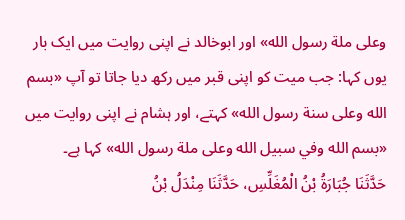وعلى ملة رسول الله» اور ابوخالد نے اپنی روایت میں ایک بار یوں کہا: جب میت کو اپنی قبر میں رکھ دیا جاتا تو آپ «بسم الله وعلى سنة رسول الله» کہتے، اور ہشام نے اپنی روایت میں «بسم الله وفي سبيل الله وعلى ملة رسول الله» کہا ہے۔
حَدَّثَنَا جُبَارَةُ بْنُ الْمُغَلِّسِ، حَدَّثَنَا مِنْدَلُ بْنُ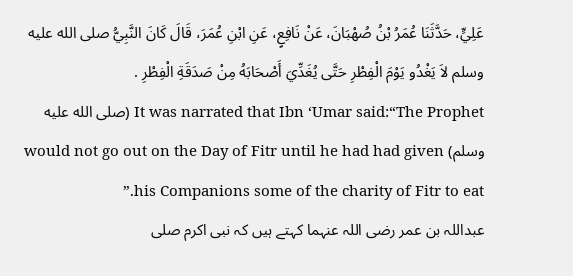عَلِيٍّ، حَدَّثَنَا عُمَرُ بْنُ صُهْبَانَ، عَنْ نَافِعٍ، عَنِ ابْنِ عُمَرَ، قَالَ كَانَ النَّبِيُّ صلى الله عليه وسلم لاَ يَغْدُو يَوْمَ الْفِطْرِ حَتَّى يُغَدِّيَ أَصْحَابَهُ مِنْ صَدَقَةِ الْفِطْرِ .
It was narrated that Ibn ‘Umar said:“The Prophet (صلى الله عليه وسلم) would not go out on the Day of Fitr until he had had given his Companions some of the charity of Fitr to eat.”
عبداللہ بن عمر رضی اللہ عنہما کہتے ہیں کہ نبی اکرم صلی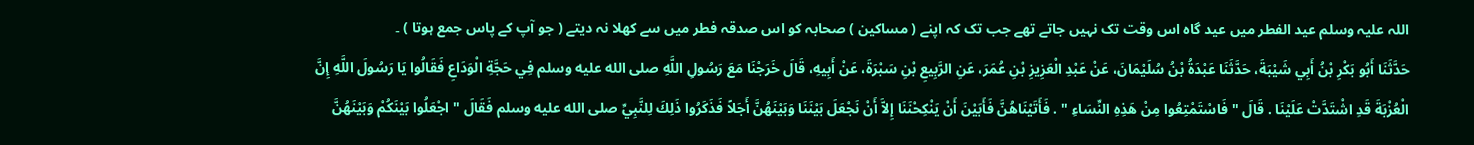اللہ علیہ وسلم عید الفطر میں عید گاہ اس وقت تک نہیں جاتے تھے جب تک کہ اپنے ( مساکین ) صحابہ کو اس صدقہ فطر میں سے کھلا نہ دیتے ( جو آپ کے پاس جمع ہوتا ) ۔
حَدَّثَنَا أَبُو بَكْرِ بْنُ أَبِي شَيْبَةَ، حَدَّثَنَا عَبْدَةُ بْنُ سُلَيْمَانَ، عَنْ عَبْدِ الْعَزِيزِ بْنِ عُمَرَ، عَنِ الرَّبِيعِ بْنِ سَبْرَةَ، عَنْ أَبِيهِ، قَالَ خَرَجْنَا مَعَ رَسُولِ اللَّهِ صلى الله عليه وسلم فِي حَجَّةِ الْوَدَاعِ فَقَالُوا يَا رَسُولَ اللَّهِ إِنَّ الْعُزْبَةَ قَدِ اشْتَدَّتْ عَلَيْنَا . قَالَ " فَاسْتَمْتِعُوا مِنْ هَذِهِ النِّسَاءِ " . فَأَتَيْنَاهُنَّ فَأَبَيْنَ أَنْ يَنْكِحْنَنَا إِلاَّ أَنْ نَجْعَلَ بَيْنَنَا وَبَيْنَهُنَّ أَجَلاً فَذَكَرُوا ذَلِكَ لِلنَّبِيِّ صلى الله عليه وسلم فَقَالَ " اجْعَلُوا بَيْنَكُمْ وَبَيْنَهُنَّ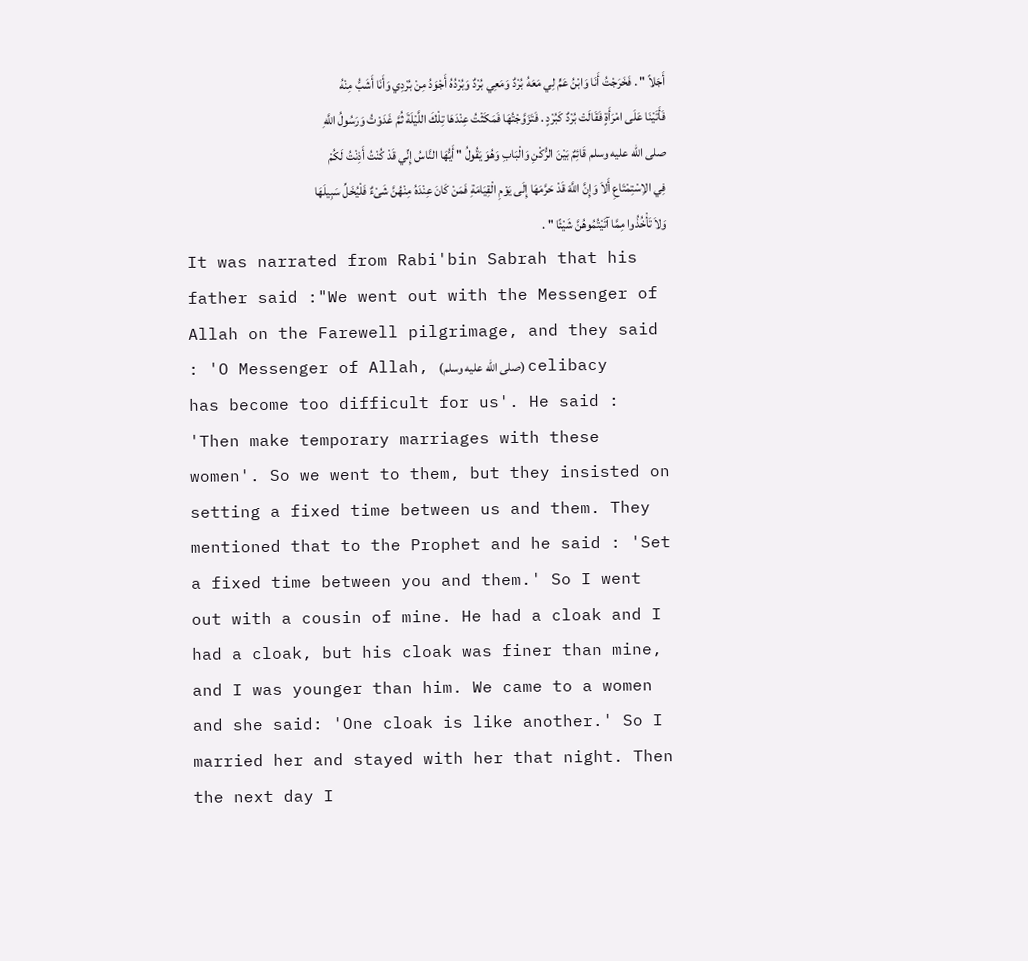أَجَلاً " . فَخَرَجْتُ أَنَا وَابْنُ عَمٍّ لِي مَعَهُ بُرْدٌ وَمَعِي بُرْدٌ وَبُرْدُهُ أَجْوَدُ مِنْ بُرْدِي وَأَنَا أَشَبُّ مِنْهُ فَأَتَيْنَا عَلَى امْرَأَةٍ فَقَالَتْ بُرْدٌ كَبُرْدٍ . فَتَزَوَّجْتُهَا فَمَكَثْتُ عِنْدَهَا تِلْكَ اللَّيْلَةَ ثُمَّ غَدَوْتُ وَرَسُولُ اللَّهِ صلى الله عليه وسلم قَائِمٌ بَيْنَ الرُّكْنِ وَالْبَابِ وَهُوَ يَقُولُ " أَيُّهَا النَّاسُ إِنِّي قَدْ كُنْتُ أَذِنْتُ لَكُمْ فِي الاِسْتِمْتَاعِ أَلاَ وَإِنَّ اللَّهَ قَدْ حَرَّمَهَا إِلَى يَوْمِ الْقِيَامَةِ فَمَنْ كَانَ عِنْدَهُ مِنْهُنَّ شَىْءٌ فَلْيُخَلِّ سَبِيلَهَا وَلاَ تَأْخُذُوا مِمَّا آتَيْتُمُوهُنَّ شَيْئًا " .
It was narrated from Rabi'bin Sabrah that his father said :"We went out with the Messenger of Allah on the Farewell pilgrimage, and they said : 'O Messenger of Allah, (صلى الله عليه وسلم) celibacy has become too difficult for us'. He said : 'Then make temporary marriages with these women'. So we went to them, but they insisted on setting a fixed time between us and them. They mentioned that to the Prophet and he said : 'Set a fixed time between you and them.' So I went out with a cousin of mine. He had a cloak and I had a cloak, but his cloak was finer than mine, and I was younger than him. We came to a women and she said: 'One cloak is like another.' So I married her and stayed with her that night. Then the next day I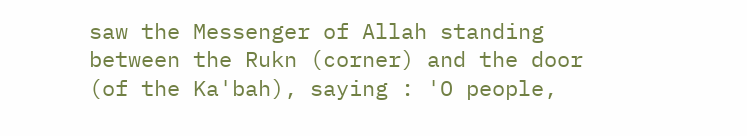saw the Messenger of Allah standing between the Rukn (corner) and the door (of the Ka'bah), saying : 'O people,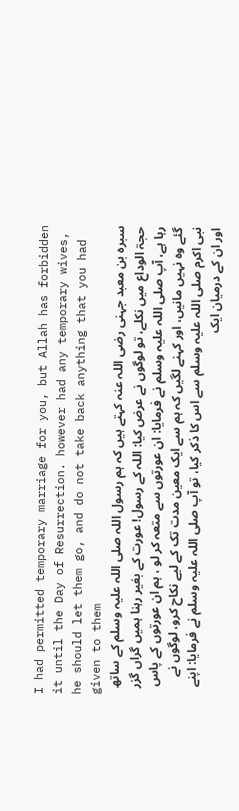I had permitted temporary marriage for you, but Allah has forbidden it until the Day of Resurrection. however had any temporary wives, he should let them go, and do not take back anything that you had given to them
سبرہ بن معبد جہنی رضی اللہ عنہ کہتے ہیں کہ ہم رسول اللہ صلی اللہ علیہ وسلم کے ساتھ حجۃ الوداع میں نکلے، تو لوگوں نے عرض کیا: اللہ کے رسول! عورت کے بغیر رہنا ہمیں گراں گزر رہا ہے، آپ صلی اللہ علیہ وسلم نے فرمایا: ان عورتوں سے متعہ کر لو ، ہم ان عورتوں کے پاس گئے وہ نہیں مانیں، اور کہنے لگیں کہ ہم سے ایک معین مدت تک کے لیے نکاح کرو، لوگوں نے نبی اکرم صلی اللہ علیہ وسلم سے اس کا ذکر کیا، تو آپ صلی اللہ علیہ وسلم نے فرمایا: اپنے اور ان کے درمیان ایک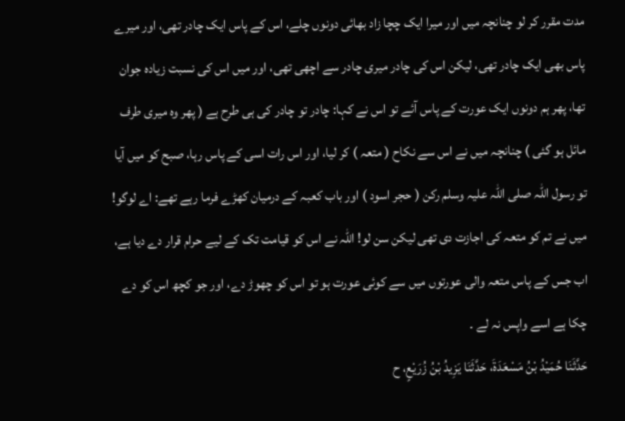مدت مقرر کر لو چنانچہ میں اور میرا ایک چچا زاد بھائی دونوں چلے، اس کے پاس ایک چادر تھی، اور میرے پاس بھی ایک چادر تھی، لیکن اس کی چادر میری چادر سے اچھی تھی، اور میں اس کی نسبت زیادہ جوان تھا، پھر ہم دونوں ایک عورت کے پاس آئے تو اس نے کہا: چادر تو چادر کی ہی طرح ہے ( پھر وہ میری طرف مائل ہو گئی ) چنانچہ میں نے اس سے نکاح ( متعہ ) کر لیا، اور اس رات اسی کے پاس رہا، صبح کو میں آیا تو رسول اللہ صلی اللہ علیہ وسلم رکن ( حجر اسود ) اور باب کعبہ کے درمیان کھڑے فرما رہے تھے: اے لوگو! میں نے تم کو متعہ کی اجازت دی تھی لیکن سن لو! اللہ نے اس کو قیامت تک کے لیے حرام قرار دے دیا ہے، اب جس کے پاس متعہ والی عورتوں میں سے کوئی عورت ہو تو اس کو چھوڑ دے، اور جو کچھ اس کو دے چکا ہے اسے واپس نہ لے ۔
حَدَّثَنَا حُمَيْدُ بْنُ مَسْعَدَةَ، حَدَّثَنَا يَزِيدُ بْنُ زُرَيْعٍ، ح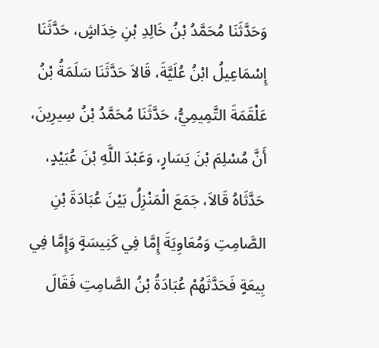وَحَدَّثَنَا مُحَمَّدُ بْنُ خَالِدِ بْنِ خِدَاشٍ، حَدَّثَنَا إِسْمَاعِيلُ ابْنُ عُلَيَّةَ، قَالاَ حَدَّثَنَا سَلَمَةُ بْنُ عَلْقَمَةَ التَّمِيمِيُّ، حَدَّثَنَا مُحَمَّدُ بْنُ سِيرِينَ، أَنَّ مُسْلِمَ بْنَ يَسَارٍ، وَعَبْدَ اللَّهِ بْنَ عُبَيْدٍ، حَدَّثَاهُ قَالاَ، جَمَعَ الْمَنْزِلُ بَيْنَ عُبَادَةَ بْنِ الصَّامِتِ وَمُعَاوِيَةَ إِمَّا فِي كَنِيسَةٍ وَإِمَّا فِي بِيعَةٍ فَحَدَّثَهُمْ عُبَادَةُ بْنُ الصَّامِتِ فَقَالَ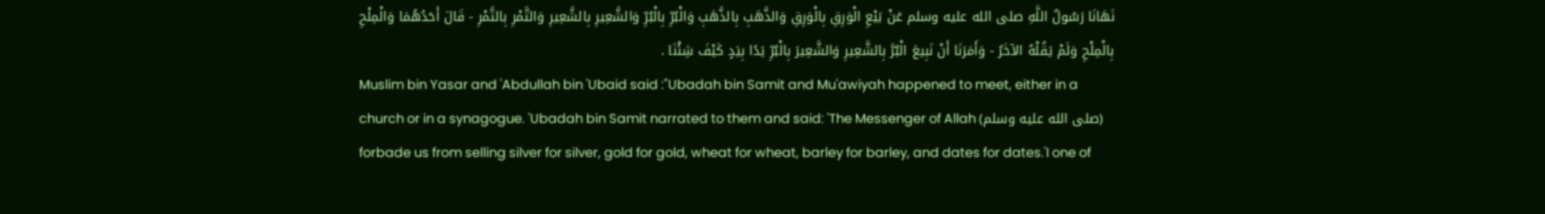نَهَانَا رَسُولُ اللَّهِ صلى الله عليه وسلم عَنْ بَيْعِ الْوَرِقِ بِالْوَرِقِ وَالذَّهَبِ بِالذَّهَبِ وَالْبُرِّ بِالْبُرِّ وَالشَّعِيرِ بِالشَّعِيرِ وَالتَّمْرِ بِالتَّمْرِ - قَالَ أَحَدُهُمَا وَالْمِلْحِ بِالْمِلْحِ وَلَمْ يَقُلْهُ الآخَرُ - وَأَمَرَنَا أَنْ نَبِيعَ الْبُرَّ بِالشَّعِيرِ وَالشَّعِيرَ بِالْبُرِّ يَدًا بِيَدٍ كَيْفَ شِئْنَا .
Muslim bin Yasar and 'Abdullah bin 'Ubaid said :"Ubadah bin Samit and Mu'awiyah happened to meet, either in a church or in a synagogue. 'Ubadah bin Samit narrated to them and said: 'The Messenger of Allah (صلى الله عليه وسلم) forbade us from selling silver for silver, gold for gold, wheat for wheat, barley for barley, and dates for dates.'I one of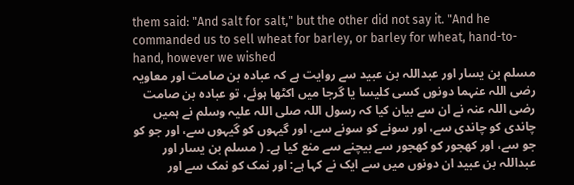them said: "And salt for salt," but the other did not say it. "And he commanded us to sell wheat for barley, or barley for wheat, hand-to-hand, however we wished
مسلم بن یسار اور عبداللہ بن عبید سے روایت ہے کہ عبادہ بن صامت اور معاویہ رضی اللہ عنہما دونوں کسی کلیسا یا گرجا میں اکٹھا ہوئے، تو عبادہ بن صامت رضی اللہ عنہ نے ان سے بیان کیا کہ رسول اللہ صلی اللہ علیہ وسلم نے ہمیں چاندی کو چاندی سے، اور سونے کو سونے سے، اور گیہوں کو گیہوں سے، اور جو کو جو سے، اور کھجور کو کھجور سے بیچنے سے منع کیا ہے۔ ( مسلم بن یسار اور عبداللہ بن عبید ان دونوں میں سے ایک نے کہا ہے: اور نمک کو نمک سے اور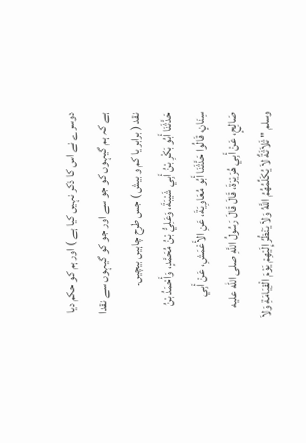دوسرے نے اس کا ذکر نہیں کیا ہے ) اور ہم کو حکم دیا ہے کہ ہم گیہوں کو جو سے اور جو کو گیہوں سے نقدا نقد ( برابر یا کم و بیش ) جس طرح چاہیں بیچیں۔
حَدَّثَنَا أَبُو بَكْرِ بْنُ أَبِي شَيْبَةَ، وَعَلِيُّ بْنُ مُحَمَّدٍ، وَأَحْمَدُ بْنُ سِنَانٍ، قَالُوا حَدَّثَنَا أَبُو مُعَاوِيَةَ، عَنِ الأَعْمَشِ، عَنْ أَبِي صَالِحٍ، عَنْ أَبِي هُرَيْرَةَ، قَالَ قَالَ رَسُولُ اللَّهِ صلى الله عليه وسلم " ثَلاَثَةٌ لاَ يُكَلِّمُهُمُ اللَّهُ وَلاَ يَنْظُرُ إِلَيْهِمْ يَوْمَ الْقِيَامَةِ وَلاَ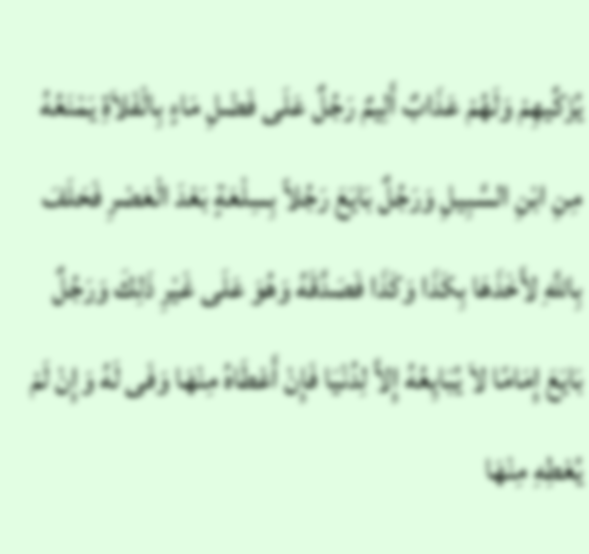يُزَكِّيهِمْ وَلَهُمْ عَذَابٌ أَلِيمٌ رَجُلٌ عَلَى فَضْلِ مَاءٍ بِالْفَلاَةِ يَمْنَعُهُ مِنِ ابْنِ السَّبِيلِ وَرَجُلٌ بَايَعَ رَجُلاً بِسِلْعَةٍ بَعْدَ الْعَصْرِ فَحَلَفَ بِاللَّهِ لأَخَذَهَا بِكَذَا وَكَذَا فَصَدَّقَهُ وَهُوَ عَلَى غَيْرِ ذَلِكَ وَرَجُلٌ بَايَعَ إِمَامًا لاَ يُبَايِعُهُ إِلاَّ لِدُنْيَا فَإِنْ أَعْطَاهُ مِنْهَا وَفَى لَهُ وَإِنْ لَمْ يُعْطِهِ مِنْهَا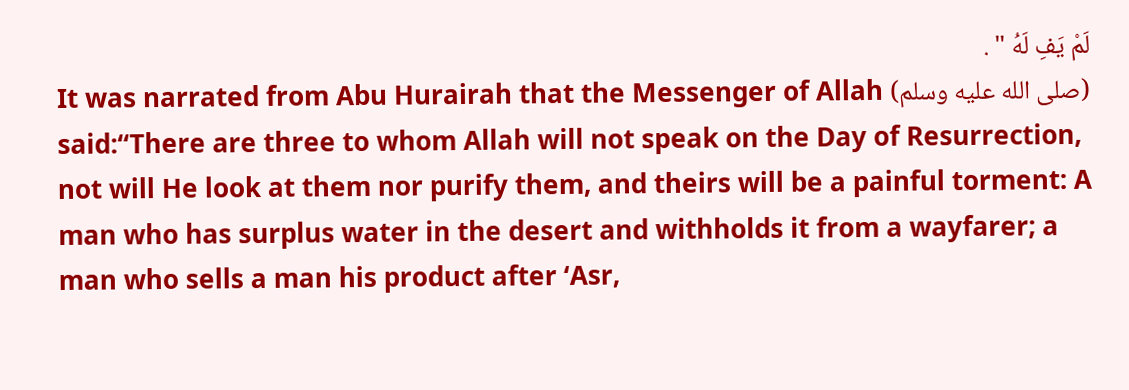لَمْ يَفِ لَهُ " .
It was narrated from Abu Hurairah that the Messenger of Allah (صلى الله عليه وسلم) said:“There are three to whom Allah will not speak on the Day of Resurrection, not will He look at them nor purify them, and theirs will be a painful torment: A man who has surplus water in the desert and withholds it from a wayfarer; a man who sells a man his product after ‘Asr,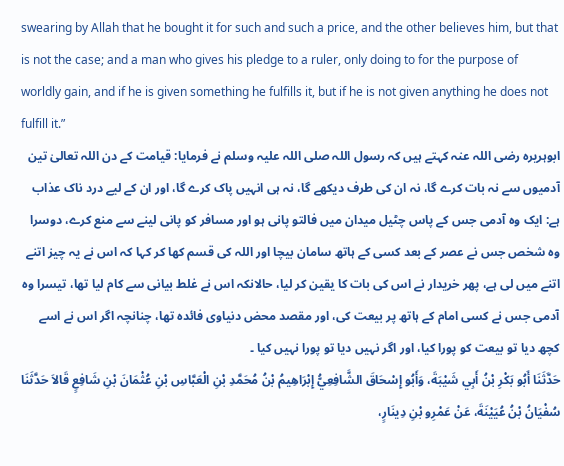swearing by Allah that he bought it for such and such a price, and the other believes him, but that is not the case; and a man who gives his pledge to a ruler, only doing to for the purpose of worldly gain, and if he is given something he fulfills it, but if he is not given anything he does not fulfill it.”
ابوہریرہ رضی اللہ عنہ کہتے ہیں کہ رسول اللہ صلی اللہ علیہ وسلم نے فرمایا: قیامت کے دن اللہ تعالیٰ تین آدمیوں سے نہ بات کرے گا، نہ ان کی طرف دیکھے گا، نہ ہی انہیں پاک کرے گا، اور ان کے لیے درد ناک عذاب ہے: ایک وہ آدمی جس کے پاس چٹیل میدان میں فالتو پانی ہو اور مسافر کو پانی لینے سے منع کرے، دوسرا وہ شخص جس نے عصر کے بعد کسی کے ہاتھ سامان بیچا اور اللہ کی قسم کھا کر کہا کہ اس نے یہ چیز اتنے اتنے میں لی ہے، پھر خریدار نے اس کی بات کا یقین کر لیا، حالانکہ اس نے غلط بیانی سے کام لیا تھا، تیسرا وہ آدمی جس نے کسی امام کے ہاتھ پر بیعت کی، اور مقصد محض دنیاوی فائدہ تھا، چنانچہ اگر اس نے اسے کچھ دیا تو بیعت کو پورا کیا، اور اگر نہیں دیا تو پورا نہیں کیا ۔
حَدَّثَنَا أَبُو بَكْرِ بْنُ أَبِي شَيْبَةَ، وَأَبُو إِسْحَاقَ الشَّافِعِيُّ إِبْرَاهِيمُ بْنُ مُحَمَّدِ بْنِ الْعَبَّاسِ بْنِ عُثْمَانَ بْنِ شَافِعٍ قَالاَ حَدَّثَنَا سُفْيَانُ بْنُ عُيَيْنَةَ، عَنْ عَمْرِو بْنِ دِينَارٍ،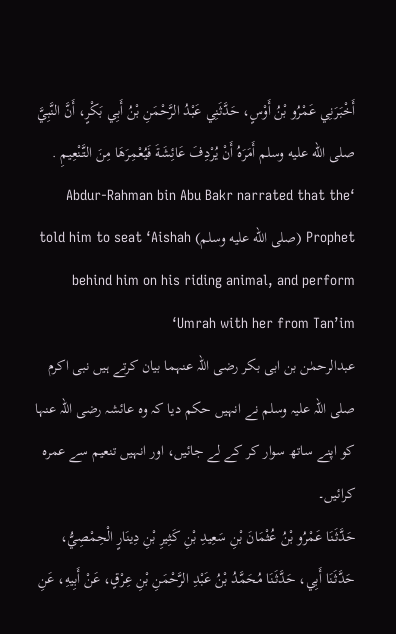أَخْبَرَنِي عَمْرُو بْنُ أَوْسٍ، حَدَّثَنِي عَبْدُ الرَّحْمَنِ بْنُ أَبِي بَكْرٍ، أَنَّ النَّبِيَّ صلى الله عليه وسلم أَمَرَهُ أَنْ يُرْدِفَ عَائِشَةَ فَيُعْمِرَهَا مِنَ التَّنْعِيمِ .
‘Abdur-Rahman bin Abu Bakr narrated that the Prophet (صلى الله عليه وسلم) told him to seat ‘Aishah behind him on his riding animal, and perform ‘Umrah with her from Tan’im
عبدالرحمٰن بن ابی بکر رضی اللہ عنہما بیان کرتے ہیں نبی اکرم صلی اللہ علیہ وسلم نے انہیں حکم دیا کہ وہ عائشہ رضی اللہ عنہا کو اپنے ساتھ سوار کر کے لے جائیں، اور انہیں تنعیم سے عمرہ کرائیں۔
حَدَّثَنَا عَمْرُو بْنُ عُثْمَانَ بْنِ سَعِيدِ بْنِ كَثِيرِ بْنِ دِينَارٍ الْحِمْصِيُّ، حَدَّثَنَا أَبِي، حَدَّثَنَا مُحَمَّدُ بْنُ عَبْدِ الرَّحْمَنِ بْنِ عِرْقٍ، عَنْ أَبِيهِ، عَنِ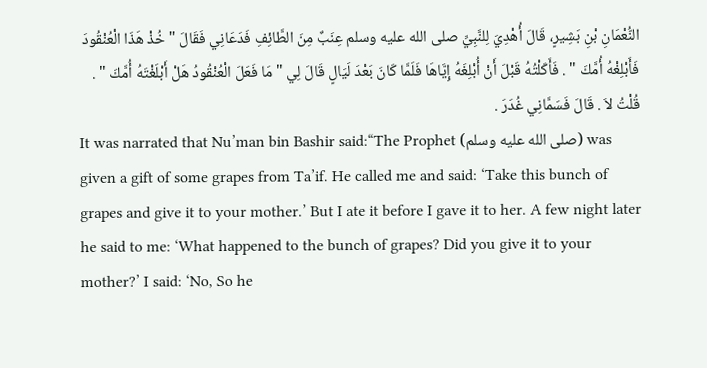النُّعْمَانِ بْنِ بَشِيرٍ، قَالَ أُهْدِيَ لِلنَّبِيِّ صلى الله عليه وسلم عِنَبٌ مِنَ الطَّائِفِ فَدَعَانِي فَقَالَ " خُذْ هَذَا الْعُنْقُودَ فَأَبْلِغْهُ أُمَّكَ " . فَأَكَلْتُهُ قَبْلَ أَنْ أُبْلِغَهُ إِيَّاهَا فَلَمَّا كَانَ بَعْدَ لَيَالٍ قَالَ لِي " مَا فَعَلَ الْعُنْقُودُ هَلْ أَبْلَغْتَهُ أُمَّكَ " . قُلْتُ لاَ . قَالَ فَسَمَّانِي غُدَرَ .
It was narrated that Nu’man bin Bashir said:“The Prophet (صلى الله عليه وسلم) was given a gift of some grapes from Ta’if. He called me and said: ‘Take this bunch of grapes and give it to your mother.’ But I ate it before I gave it to her. A few night later he said to me: ‘What happened to the bunch of grapes? Did you give it to your mother?’ I said: ‘No, So he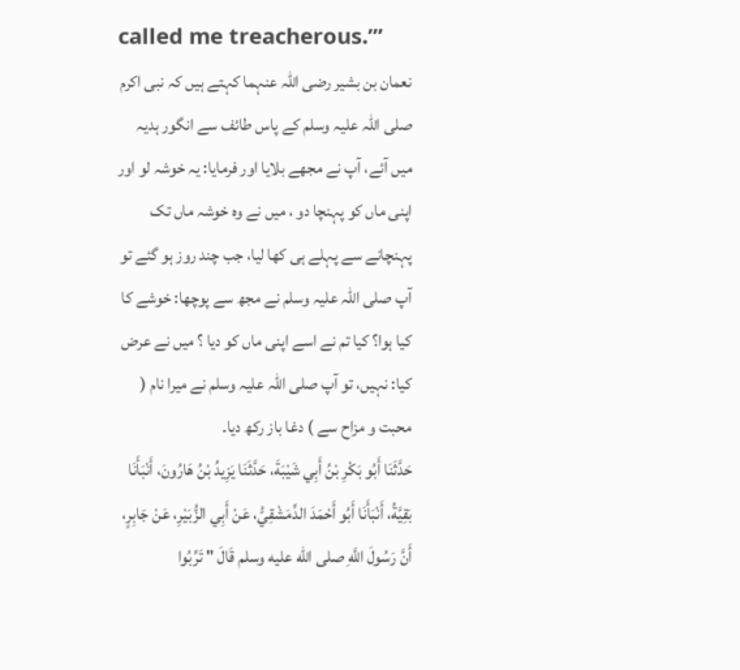called me treacherous.’”
نعمان بن بشیر رضی اللہ عنہما کہتے ہیں کہ نبی اکرم صلی اللہ علیہ وسلم کے پاس طائف سے انگور ہدیہ میں آئے، آپ نے مجھے بلایا اور فرمایا: یہ خوشہ لو اور اپنی ماں کو پہنچا دو ، میں نے وہ خوشہ ماں تک پہنچانے سے پہلے ہی کھا لیا، جب چند روز ہو گئے تو آپ صلی اللہ علیہ وسلم نے مجھ سے پوچھا: خوشے کا کیا ہوا؟ کیا تم نے اسے اپنی ماں کو دیا ؟ میں نے عرض کیا: نہیں، تو آپ صلی اللہ علیہ وسلم نے میرا نام ( محبت و مزاح سے ) دغا باز رکھ دیا۔
حَدَّثَنَا أَبُو بَكْرِ بْنُ أَبِي شَيْبَةَ، حَدَّثَنَا يَزِيدُ بْنُ هَارُونَ، أَنْبَأَنَا بَقِيَّةُ، أَنْبَأَنَا أَبُو أَحْمَدَ الدِّمَشْقِيُّ، عَنْ أَبِي الزُّبَيْرِ، عَنْ جَابِرٍ، أَنَّ رَسُولَ اللَّهِ صلى الله عليه وسلم قَالَ " تَرِّبُوا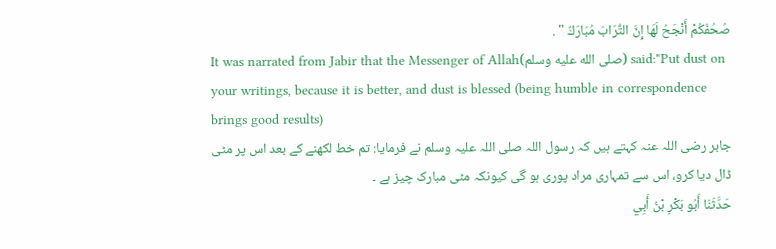صُحُفَكُمْ أَنْجَحُ لَهَا إِنَّ التُّرَابَ مُبَارَكٌ " .
It was narrated from Jabir that the Messenger of Allah(صلى الله عليه وسلم) said:"Put dust on your writings, because it is better, and dust is blessed (being humble in correspondence brings good results)
جابر رضی اللہ عنہ کہتے ہیں کہ رسول اللہ صلی اللہ علیہ وسلم نے فرمایا: تم خط لکھنے کے بعد اس پر مٹی ڈال دیا کرو، اس سے تمہاری مراد پوری ہو گی کیونکہ مٹی مبارک چیز ہے ۔
حَدَّثَنَا أَبُو بَكْرِ بْنُ أَبِي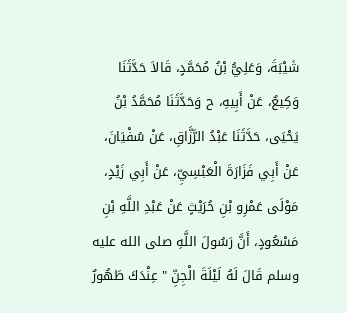شَيْبَةَ، وَعَلِيُّ بْنُ مُحَمَّدٍ، قَالاَ حَدَّثَنَا وَكِيعٌ، عَنْ أَبِيهِ، ح وَحَدَّثَنَا مُحَمَّدُ بْنُ يَحْيَى، حَدَّثَنَا عَبْدُ الرَّزَّاقِ، عَنْ سُفْيَانَ، عَنْ أَبِي فَزَارَةَ الْعَبْسِيِّ، عَنْ أَبِي زَيْدٍ، مَوْلَى عَمْرِو بْنِ حُرَيْثٍ عَنْ عَبْدِ اللَّهِ بْنِ مَسْعُودٍ، أَنَّ رَسُولَ اللَّهِ صلى الله عليه وسلم قَالَ لَهُ لَيْلَةَ الْجِنِّ " عِنْدَكَ طَهُورٌ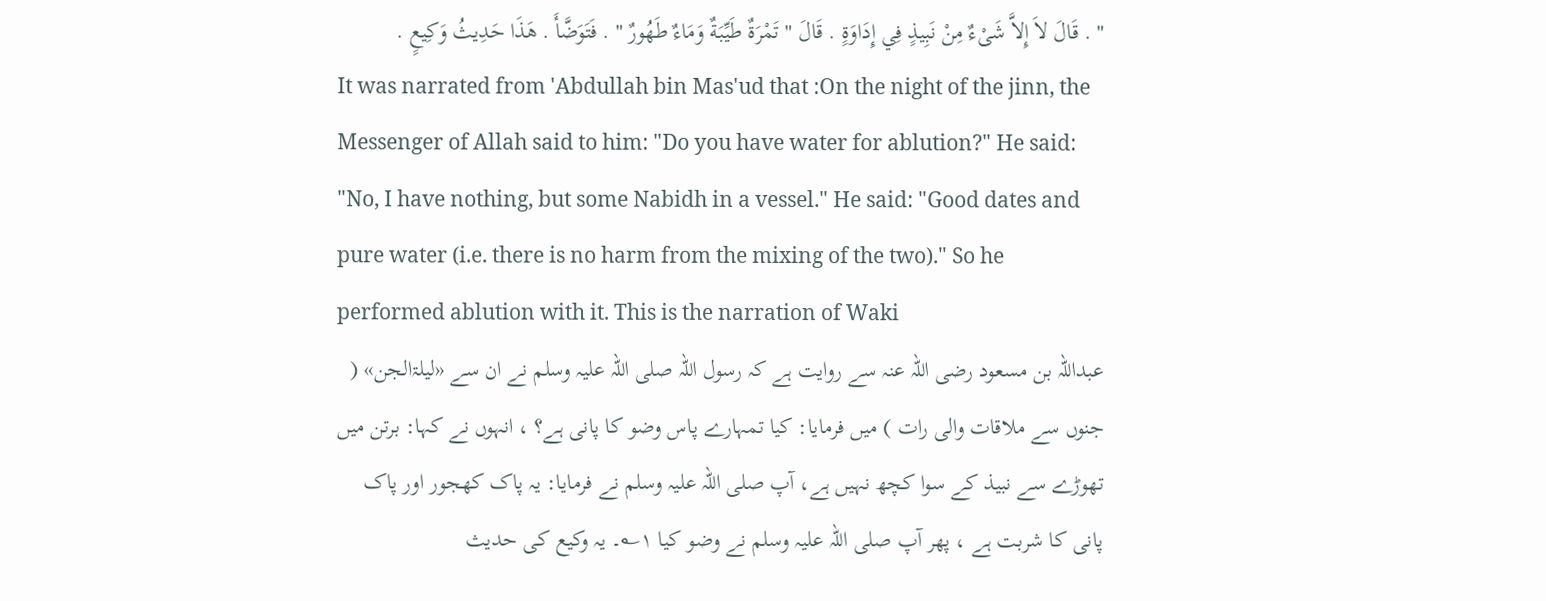" . قَالَ لاَ إِلاَّ شَىْءٌ مِنْ نَبِيذٍ فِي إِدَاوَةٍ . قَالَ " تَمْرَةٌ طَيِّبَةٌ وَمَاءٌ طَهُورٌ " . فَتَوَضَّأَ . هَذَا حَدِيثُ وَكِيعٍ .
It was narrated from 'Abdullah bin Mas'ud that :On the night of the jinn, the Messenger of Allah said to him: "Do you have water for ablution?" He said: "No, I have nothing, but some Nabidh in a vessel." He said: "Good dates and pure water (i.e. there is no harm from the mixing of the two)." So he performed ablution with it. This is the narration of Waki
عبداللہ بن مسعود رضی اللہ عنہ سے روایت ہے کہ رسول اللہ صلی اللہ علیہ وسلم نے ان سے «لیلۃالجن» ( جنوں سے ملاقات والی رات ) میں فرمایا: کیا تمہارے پاس وضو کا پانی ہے؟ ، انہوں نے کہا: برتن میں تھوڑے سے نبیذ کے سوا کچھ نہیں ہے، آپ صلی اللہ علیہ وسلم نے فرمایا: یہ پاک کھجور اور پاک پانی کا شربت ہے ، پھر آپ صلی اللہ علیہ وسلم نے وضو کیا ۱؎۔ یہ وکیع کی حدیث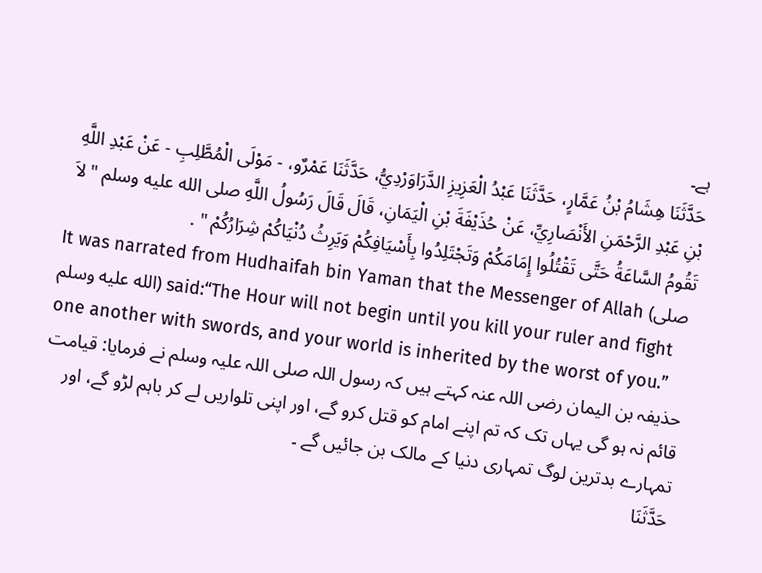ہے۔
حَدَّثَنَا هِشَامُ بْنُ عَمَّارٍ، حَدَّثَنَا عَبْدُ الْعَزِيزِ الدَّرَاوَرْدِيُّ، حَدَّثَنَا عَمْرٌو، - مَوْلَى الْمُطَّلِبِ - عَنْ عَبْدِ اللَّهِ بْنِ عَبْدِ الرَّحْمَنِ الأَنْصَارِيِّ، عَنْ حُذَيْفَةَ بْنِ الْيَمَانِ، قَالَ قَالَ رَسُولُ اللَّهِ صلى الله عليه وسلم " لاَ تَقُومُ السَّاعَةُ حَتَّى تَقْتُلُوا إِمَامَكُمْ وَتَجْتَلِدُوا بِأَسْيَافِكُمْ وَيَرِثُ دُنْيَاكُمْ شِرَارُكُمْ " .
It was narrated from Hudhaifah bin Yaman that the Messenger of Allah (صلى الله عليه وسلم) said:“The Hour will not begin until you kill your ruler and fight one another with swords, and your world is inherited by the worst of you.”
حذیفہ بن الیمان رضی اللہ عنہ کہتے ہیں کہ رسول اللہ صلی اللہ علیہ وسلم نے فرمایا: قیامت قائم نہ ہو گی یہاں تک کہ تم اپنے امام کو قتل کرو گے، اور اپنی تلواریں لے کر باہم لڑو گے، اور تمہارے بدترین لوگ تمہاری دنیا کے مالک بن جائیں گے ۔
حَدَّثَنَا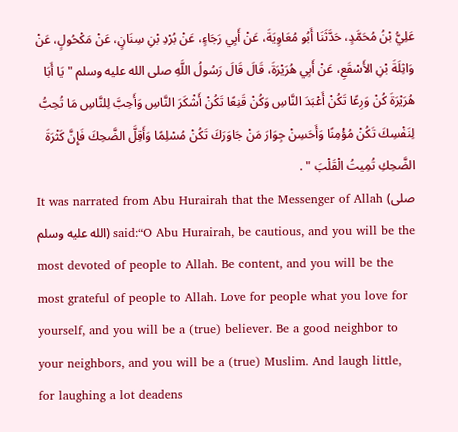عَلِيُّ بْنُ مُحَمَّدٍ، حَدَّثَنَا أَبُو مُعَاوِيَةَ، عَنْ أَبِي رَجَاءٍ، عَنْ بُرْدِ بْنِ سِنَانٍ، عَنْ مَكْحُولٍ، عَنْ وَاثِلَةَ بْنِ الأَسْقَعِ، عَنْ أَبِي هُرَيْرَةَ، قَالَ قَالَ رَسُولُ اللَّهِ صلى الله عليه وسلم " يَا أَبَا هُرَيْرَةَ كُنْ وَرِعًا تَكُنْ أَعْبَدَ النَّاسِ وَكُنْ قَنِعًا تَكُنْ أَشْكَرَ النَّاسِ وَأَحِبَّ لِلنَّاسِ مَا تُحِبُّ لِنَفْسِكَ تَكُنْ مُؤْمِنًا وَأَحَسِنْ جِوَارَ مَنْ جَاوَرَكَ تَكُنْ مُسْلِمًا وَأَقِلَّ الضَّحِكَ فَإِنَّ كَثْرَةَ الضَّحِكِ تُمِيتُ الْقَلْبَ " .
It was narrated from Abu Hurairah that the Messenger of Allah (صلى الله عليه وسلم) said:“O Abu Hurairah, be cautious, and you will be the most devoted of people to Allah. Be content, and you will be the most grateful of people to Allah. Love for people what you love for yourself, and you will be a (true) believer. Be a good neighbor to your neighbors, and you will be a (true) Muslim. And laugh little, for laughing a lot deadens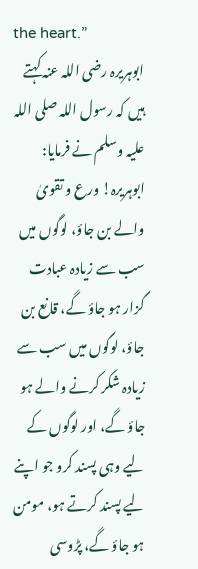the heart.”
ابوہریرہ رضی اللہ عنہ کہتے ہیں کہ رسول اللہ صلی اللہ علیہ وسلم نے فرمایا: ابوہریرہ! ورع و تقویٰ والے بن جاؤ، لوگوں میں سب سے زیادہ عبادت گزار ہو جاؤ گے، قانع بن جاؤ، لوگوں میں سب سے زیادہ شکر کرنے والے ہو جاؤ گے، اور لوگوں کے لیے وہی پسند کرو جو اپنے لیے پسند کرتے ہو، مومن ہو جاؤ گے، پڑوسی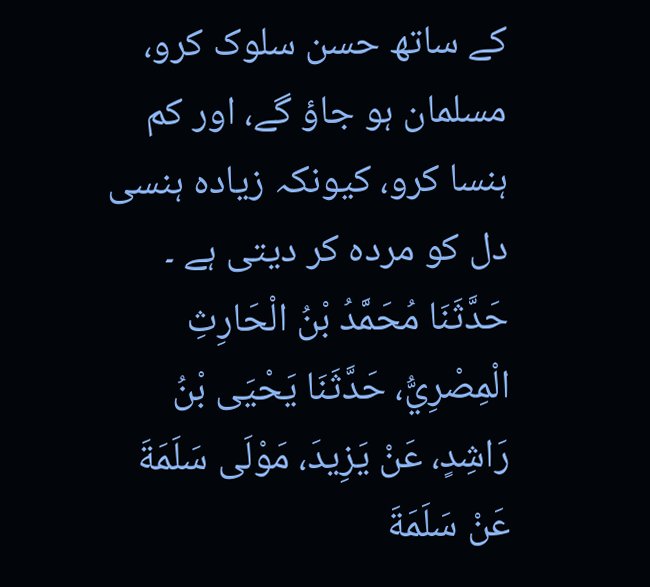کے ساتھ حسن سلوک کرو، مسلمان ہو جاؤ گے، اور کم ہنسا کرو، کیونکہ زیادہ ہنسی دل کو مردہ کر دیتی ہے ۔
حَدَّثَنَا مُحَمَّدُ بْنُ الْحَارِثِ الْمِصْرِيُّ، حَدَّثَنَا يَحْيَى بْنُ رَاشِدٍ، عَنْ يَزِيدَ، مَوْلَى سَلَمَةَ عَنْ سَلَمَةَ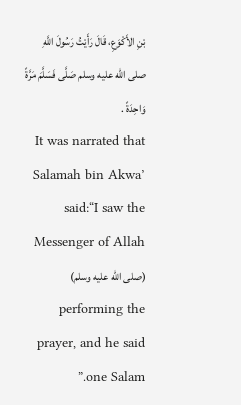بْنِ الأَكْوَعِ، قَالَ رَأَيْتُ رَسُولَ اللَّهِ صلى الله عليه وسلم صَلَّى فَسَلَّمَ مَرَّةً وَاحِدَةً .
It was narrated that Salamah bin Akwa’ said:“I saw the Messenger of Allah (صلى الله عليه وسلم) performing the prayer, and he said one Salam.”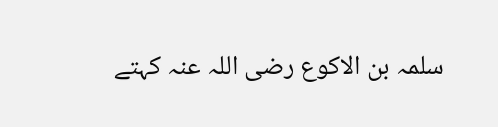سلمہ بن الاکوع رضی اللہ عنہ کہتے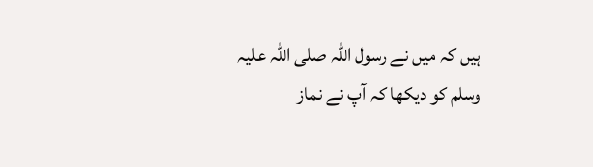ہیں کہ میں نے رسول اللہ صلی اللہ علیہ وسلم کو دیکھا کہ آپ نے نماز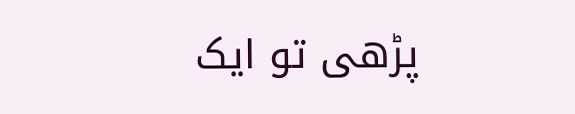پڑھی تو ایک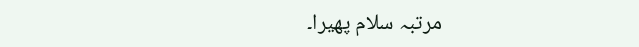مرتبہ سلام پھیرا۔